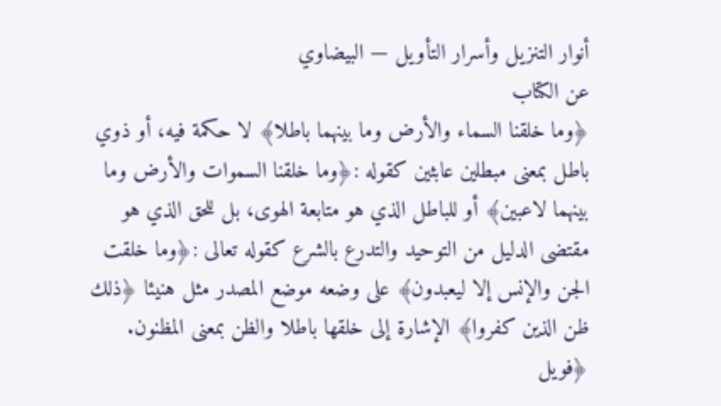أنوار التنزيل وأسرار التأويل — البيضاوي
عن الكتاب
﴿وما خلقنا السماء والأرض وما بينهما باطلا﴾ لا حكمة فيه، أو ذوي باطل بمعنى مبطلين عابثين كقوله :﴿وما خلقنا السموات والأرض وما بينهما لاعبين﴾ أو للباطل الذي هو متابعة الهوى، بل للحق الذي هو مقتضى الدليل من التوحيد والتدرع بالشرع كقوله تعالى :﴿وما خلقت الجن والإنس إلا ليعبدون﴾ على وضعه موضع المصدر مثل هنيئا ﴿ذلك ظن الذين كفروا﴾ الإشارة إلى خلقها باطلا والظن بمعنى المظنون. ﴿فويل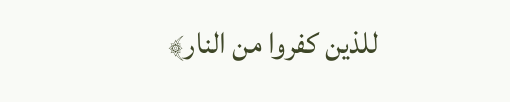للذين كفروا من النار﴾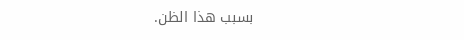بسبب هذا الظن.